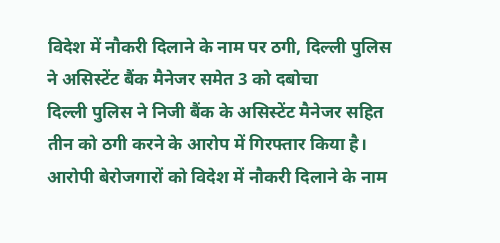विदेश में नौकरी दिलाने के नाम पर ठगी, दिल्ली पुलिस ने असिस्टेंट बैंक मैनेजर समेत 3 को दबोचा
दिल्ली पुलिस ने निजी बैंक के असिस्टेंट मैनेजर सहित तीन को ठगी करने के आरोप में गिरफ्तार किया है। आरोपी बेरोजगारों को विदेश में नौकरी दिलाने के नाम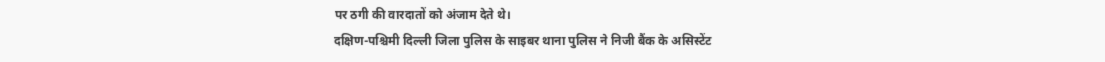पर ठगी की वारदातों को अंजाम देते थे।
दक्षिण-पश्चिमी दिल्ली जिला पुलिस के साइबर थाना पुलिस ने निजी बैंक के असिस्टेंट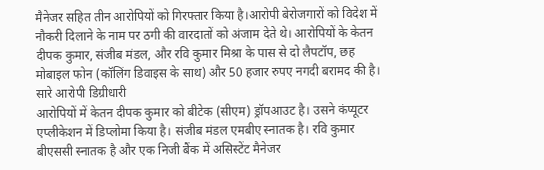मैनेजर सहित तीन आरोपियों को गिरफ्तार किया है।आरोपी बेरोजगारों को विदेश में नौकरी दिलाने के नाम पर ठगी की वारदातों को अंजाम देते थे। आरोपियों के केतन दीपक कुमार, संजीब मंडल, और रवि कुमार मिश्रा के पास से दो लैपटॉप, छह मोबाइल फोन (कॉलिंग डिवाइस के साथ) और 50 हजार रुपए नगदी बरामद की है।
सारे आरोपी डिग्रीधारी
आरोपियों में केतन दीपक कुमार को बीटेक (सीएम) ड्रॉपआउट है। उसने कंप्यूटर एप्लीकेशन में डिप्लोमा किया है। संजीब मंडल एमबीए स्नातक है। रवि कुमार बीएससी स्नातक है और एक निजी बैंक में असिस्टेंट मैनेजर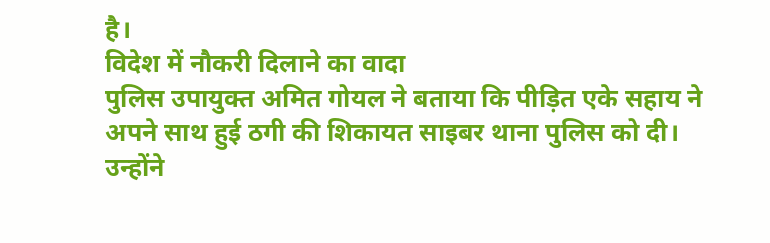है।
विदेश में नौकरी दिलाने का वादा
पुलिस उपायुक्त अमित गोयल ने बताया कि पीड़ित एके सहाय ने अपने साथ हुई ठगी की शिकायत साइबर थाना पुलिस को दी। उन्होंने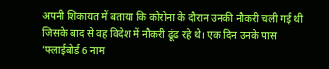अपनी शिकायत में बताया कि कोरोना के दौरान उनकी नौकरी चली गई थी जिसके बाद से वह विदेश में नौकरी ढूंढ रहे थे। एक दिन उनके पास 'फ्लाईबोर्ड 6 नाम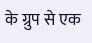के ग्रुप से एक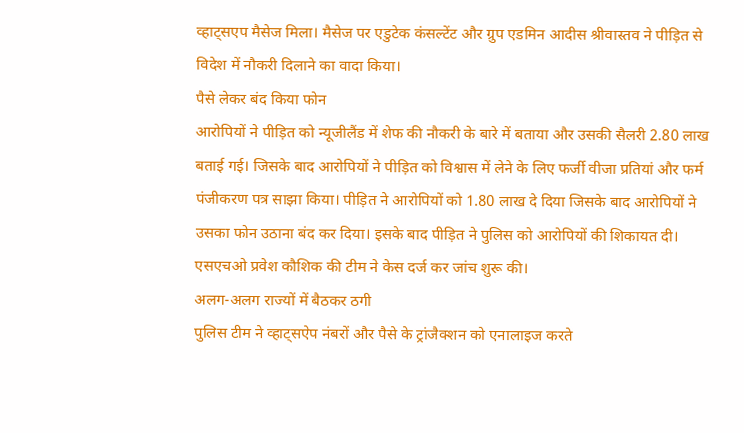व्हाट्सएप मैसेज मिला। मैसेज पर एडुटेक कंसल्टेंट और ग्रुप एडमिन आदीस श्रीवास्तव ने पीड़ित से विदेश में नौकरी दिलाने का वादा किया।
पैसे लेकर बंद किया फोन
आरोपियों ने पीड़ित को न्यूजीलैंड में शेफ की नौकरी के बारे में बताया और उसकी सैलरी 2.80 लाख बताई गई। जिसके बाद आरोपियों ने पीड़ित को विश्वास में लेने के लिए फर्जी वीजा प्रतियां और फर्म पंजीकरण पत्र साझा किया। पीड़ित ने आरोपियों को 1.80 लाख दे दिया जिसके बाद आरोपियों ने उसका फोन उठाना बंद कर दिया। इसके बाद पीड़ित ने पुलिस को आरोपियों की शिकायत दी। एसएचओ प्रवेश कौशिक की टीम ने केस दर्ज कर जांच शुरू की।
अलग-अलग राज्यों में बैठकर ठगी
पुलिस टीम ने व्हाट्सऐप नंबरों और पैसे के ट्रांजैक्शन को एनालाइज करते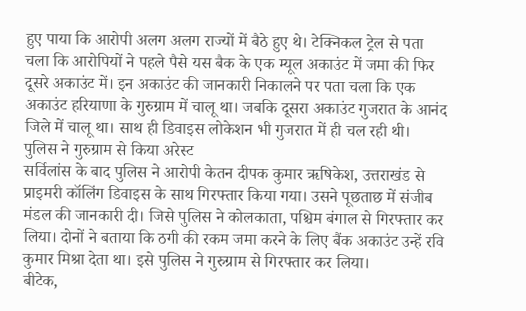हुए पाया कि आरोपी अलग अलग राज्यों में बैठे हुए थे। टेक्निकल ट्रेल से पता चला कि आरोपियों ने पहले पैसे यस बैक के एक म्यूल अकाउंट में जमा की फिर दूसरे अकाउंट में। इन अकाउंट की जानकारी निकालने पर पता चला कि एक अकाउंट हरियाणा के गुरुग्राम में चालू था। जबकि दूसरा अकाउंट गुजरात के आनंद जिले में चालू था। साथ ही डिवाइस लोकेशन भी गुजरात में ही चल रही थी।
पुलिस ने गुरुग्राम से किया अरेस्ट
सर्विलांस के बाद पुलिस ने आरोपी केतन दीपक कुमार ऋषिकेश, उत्तराखंड से प्राइमरी कॉलिंग डिवाइस के साथ गिरफ्तार किया गया। उसने पूछताछ में संजीब मंडल की जानकारी दी। जिसे पुलिस ने कोलकाता, पश्चिम बंगाल से गिरफ्तार कर लिया। दोनों ने बताया कि ठगी की रकम जमा करने के लिए बैंक अकाउंट उन्हें रवि कुमार मिश्रा देता था। इसे पुलिस ने गुरुग्राम से गिरफ्तार कर लिया।
बीटेक,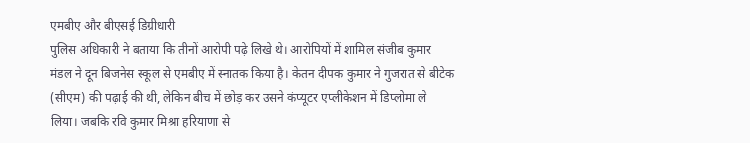एमबीए और बीएसई डिग्रीधारी
पुलिस अधिकारी ने बताया कि तीनों आरोपी पढ़े लिखे थे। आरोपियों में शामिल संजीब कुमार मंडल ने दून बिजनेस स्कूल से एमबीए में स्नातक किया है। केतन दीपक कुमार ने गुजरात से बीटेक (सीएम) की पढ़ाई की थी, लेकिन बीच में छोड़ कर उसने कंप्यूटर एप्लीकेशन में डिप्लोमा ले लिया। जबकि रवि कुमार मिश्रा हरियाणा से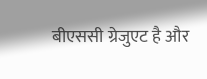बीएससी ग्रेजुएट है और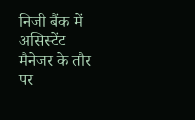निजी बैंक में असिस्टेंट मैनेजर के तौर पर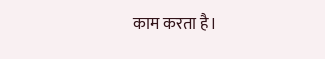काम करता है।